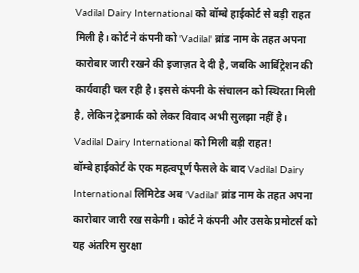Vadilal Dairy International को बॉम्बे हाईकोर्ट से बड़ी राहत मिली है। कोर्ट ने कंपनी को 'Vadilal' ब्रांड नाम के तहत अपना कारोबार जारी रखने की इजाज़त दे दी है, जबकि आर्बिट्रेशन की कार्यवाही चल रही है। इससे कंपनी के संचालन को स्थिरता मिली है, लेकिन ट्रेडमार्क को लेकर विवाद अभी सुलझा नहीं है।
Vadilal Dairy International को मिली बड़ी राहत!
बॉम्बे हाईकोर्ट के एक महत्वपूर्ण फैसले के बाद Vadilal Dairy International लिमिटेड अब 'Vadilal' ब्रांड नाम के तहत अपना कारोबार जारी रख सकेगी। कोर्ट ने कंपनी और उसके प्रमोटर्स को यह अंतरिम सुरक्षा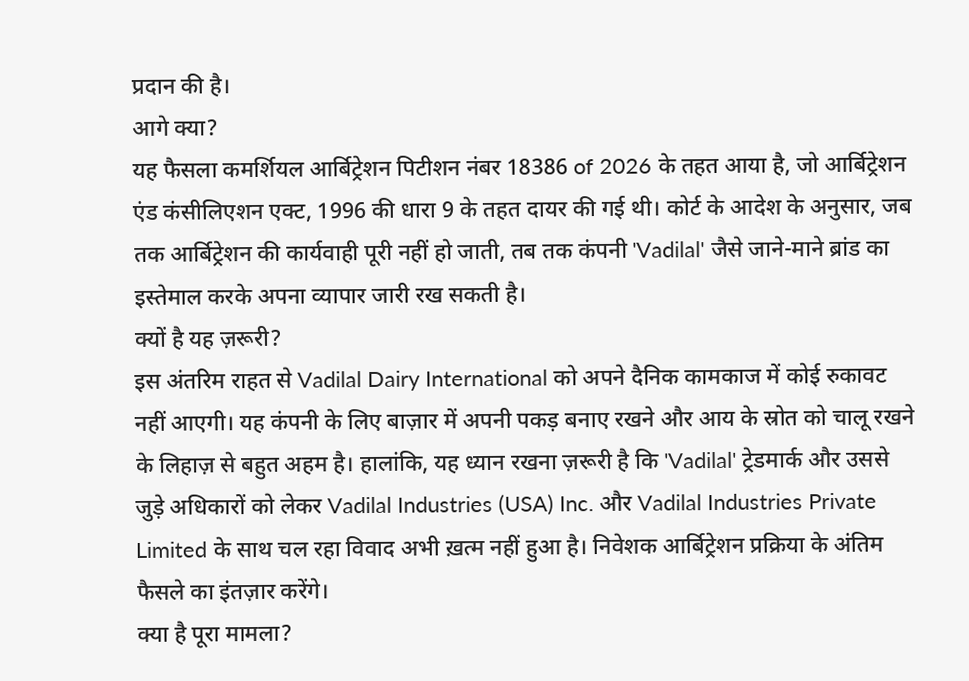प्रदान की है।
आगे क्या?
यह फैसला कमर्शियल आर्बिट्रेशन पिटीशन नंबर 18386 of 2026 के तहत आया है, जो आर्बिट्रेशन एंड कंसीलिएशन एक्ट, 1996 की धारा 9 के तहत दायर की गई थी। कोर्ट के आदेश के अनुसार, जब तक आर्बिट्रेशन की कार्यवाही पूरी नहीं हो जाती, तब तक कंपनी 'Vadilal' जैसे जाने-माने ब्रांड का इस्तेमाल करके अपना व्यापार जारी रख सकती है।
क्यों है यह ज़रूरी?
इस अंतरिम राहत से Vadilal Dairy International को अपने दैनिक कामकाज में कोई रुकावट नहीं आएगी। यह कंपनी के लिए बाज़ार में अपनी पकड़ बनाए रखने और आय के स्रोत को चालू रखने के लिहाज़ से बहुत अहम है। हालांकि, यह ध्यान रखना ज़रूरी है कि 'Vadilal' ट्रेडमार्क और उससे जुड़े अधिकारों को लेकर Vadilal Industries (USA) Inc. और Vadilal Industries Private Limited के साथ चल रहा विवाद अभी ख़त्म नहीं हुआ है। निवेशक आर्बिट्रेशन प्रक्रिया के अंतिम फैसले का इंतज़ार करेंगे।
क्या है पूरा मामला?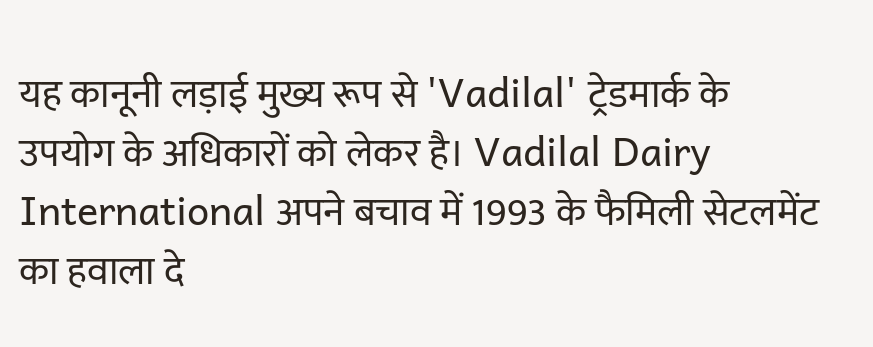यह कानूनी लड़ाई मुख्य रूप से 'Vadilal' ट्रेडमार्क के उपयोग के अधिकारों को लेकर है। Vadilal Dairy International अपने बचाव में 1993 के फैमिली सेटलमेंट का हवाला दे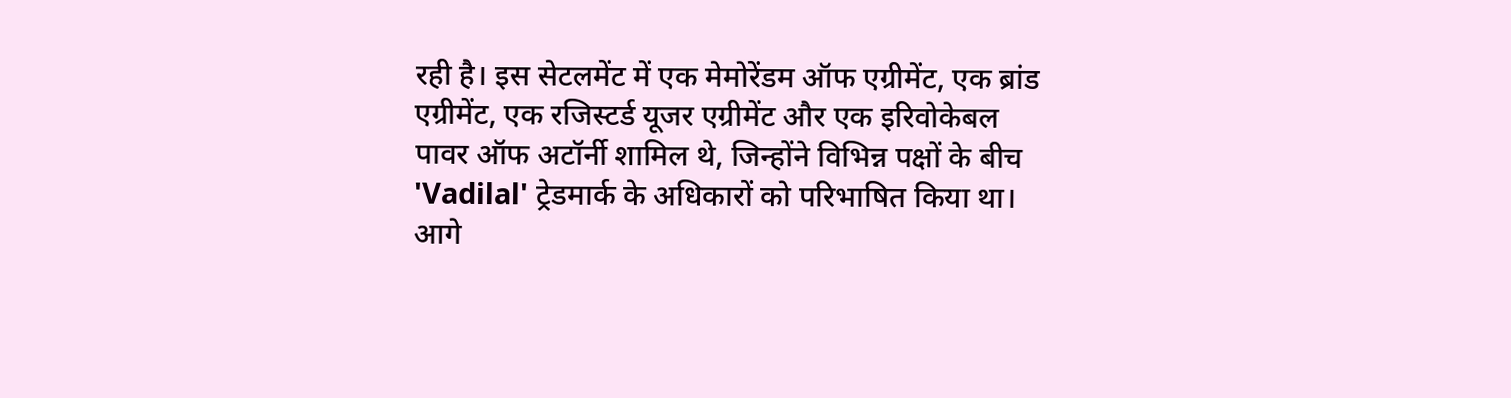रही है। इस सेटलमेंट में एक मेमोरेंडम ऑफ एग्रीमेंट, एक ब्रांड एग्रीमेंट, एक रजिस्टर्ड यूजर एग्रीमेंट और एक इरिवोकेबल पावर ऑफ अटॉर्नी शामिल थे, जिन्होंने विभिन्न पक्षों के बीच 'Vadilal' ट्रेडमार्क के अधिकारों को परिभाषित किया था।
आगे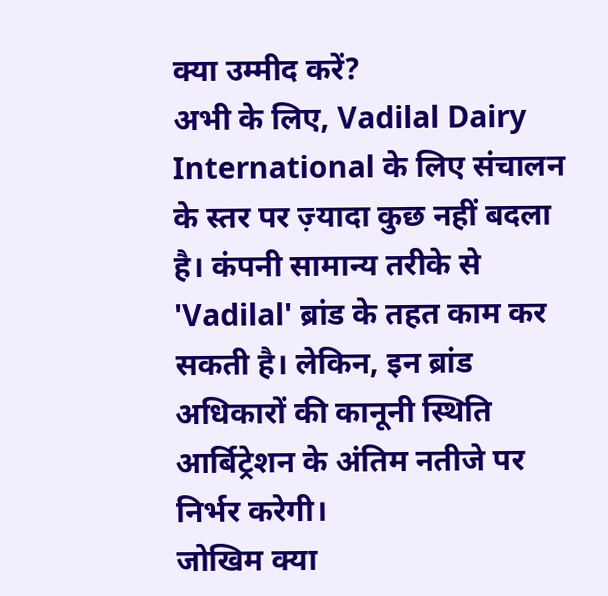क्या उम्मीद करें?
अभी के लिए, Vadilal Dairy International के लिए संचालन के स्तर पर ज़्यादा कुछ नहीं बदला है। कंपनी सामान्य तरीके से 'Vadilal' ब्रांड के तहत काम कर सकती है। लेकिन, इन ब्रांड अधिकारों की कानूनी स्थिति आर्बिट्रेशन के अंतिम नतीजे पर निर्भर करेगी।
जोखिम क्या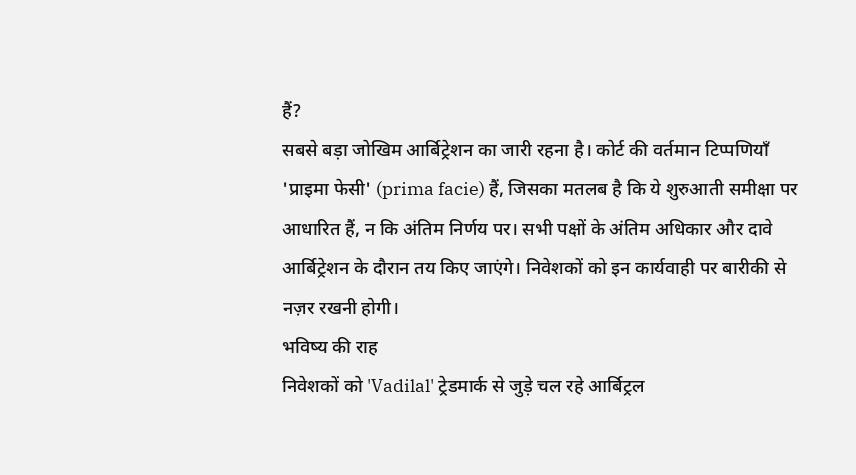हैं?
सबसे बड़ा जोखिम आर्बिट्रेशन का जारी रहना है। कोर्ट की वर्तमान टिप्पणियाँ 'प्राइमा फेसी' (prima facie) हैं, जिसका मतलब है कि ये शुरुआती समीक्षा पर आधारित हैं, न कि अंतिम निर्णय पर। सभी पक्षों के अंतिम अधिकार और दावे आर्बिट्रेशन के दौरान तय किए जाएंगे। निवेशकों को इन कार्यवाही पर बारीकी से नज़र रखनी होगी।
भविष्य की राह
निवेशकों को 'Vadilal' ट्रेडमार्क से जुड़े चल रहे आर्बिट्रल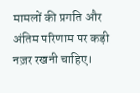मामलों की प्रगति और अंतिम परिणाम पर कड़ी नज़र रखनी चाहिए।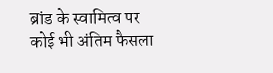ब्रांड के स्वामित्व पर कोई भी अंतिम फैसला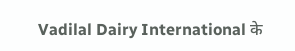Vadilal Dairy International के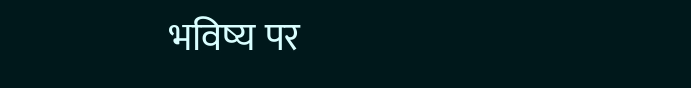भविष्य पर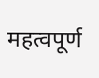महत्वपूर्ण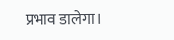प्रभाव डालेगा।